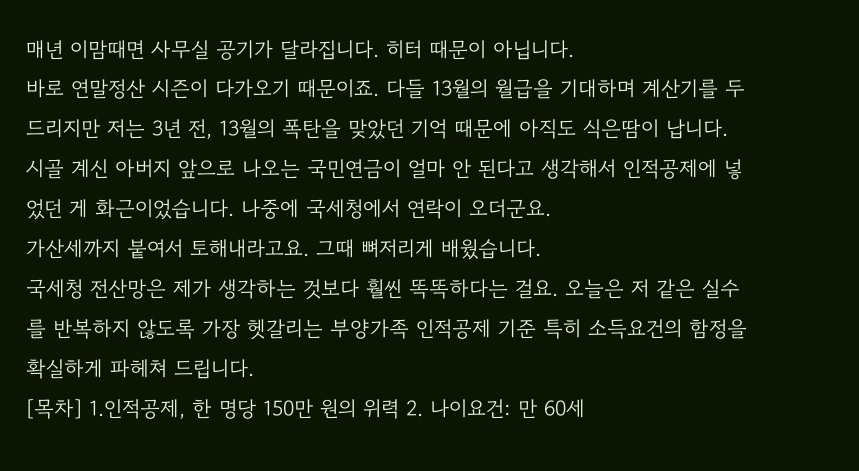매년 이맘때면 사무실 공기가 달라집니다. 히터 때문이 아닙니다.
바로 연말정산 시즌이 다가오기 때문이죠. 다들 13월의 월급을 기대하며 계산기를 두드리지만 저는 3년 전, 13월의 폭탄을 맞았던 기억 때문에 아직도 식은땀이 납니다.
시골 계신 아버지 앞으로 나오는 국민연금이 얼마 안 된다고 생각해서 인적공제에 넣었던 게 화근이었습니다. 나중에 국세청에서 연락이 오더군요.
가산세까지 붙여서 토해내라고요. 그때 뼈저리게 배웠습니다.
국세청 전산망은 제가 생각하는 것보다 훨씬 똑똑하다는 걸요. 오늘은 저 같은 실수를 반복하지 않도록 가장 헷갈리는 부양가족 인적공제 기준 특히 소득요건의 함정을 확실하게 파헤쳐 드립니다.
[목차] 1.인적공제, 한 명당 150만 원의 위력 2. 나이요건: 만 60세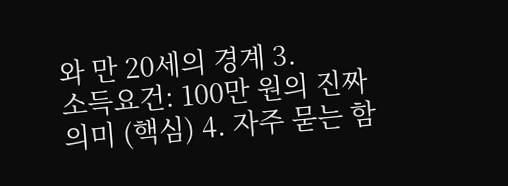와 만 20세의 경계 3.
소득요건: 100만 원의 진짜 의미 (핵심) 4. 자주 묻는 함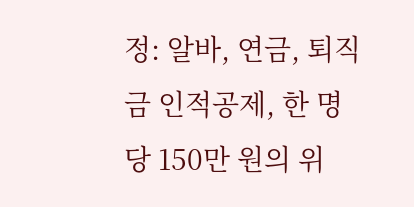정: 알바, 연금, 퇴직금 인적공제, 한 명당 150만 원의 위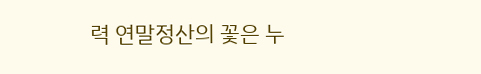력 연말정산의 꽃은 누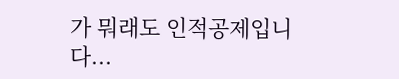가 뭐래도 인적공제입니다...